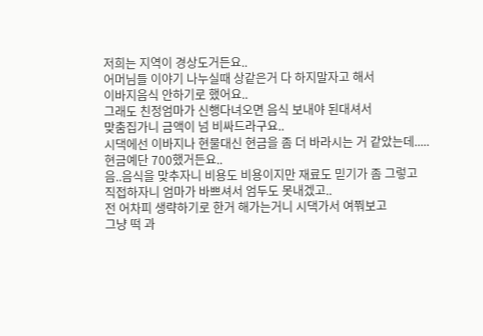저희는 지역이 경상도거든요..
어머님들 이야기 나누실때 상같은거 다 하지말자고 해서
이바지음식 안하기로 했어요..
그래도 친정엄마가 신행다녀오면 음식 보내야 된대셔서
맞춤집가니 금액이 넘 비싸드라구요..
시댁에선 이바지나 현물대신 현금을 좀 더 바라시는 거 같았는데.....
현금예단 700했거든요..
음..음식을 맞추자니 비용도 비용이지만 재료도 믿기가 좀 그렇고
직접하자니 엄마가 바쁘셔서 엄두도 못내겠고..
전 어차피 생략하기로 한거 해가는거니 시댁가서 여쭤보고
그냥 떡 과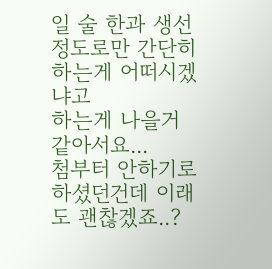일 술 한과 생선 정도로만 간단히 하는게 어떠시겠냐고
하는게 나을거 같아서요...
첨부터 안하기로 하셨던건데 이래도 괜찮겠죠..?